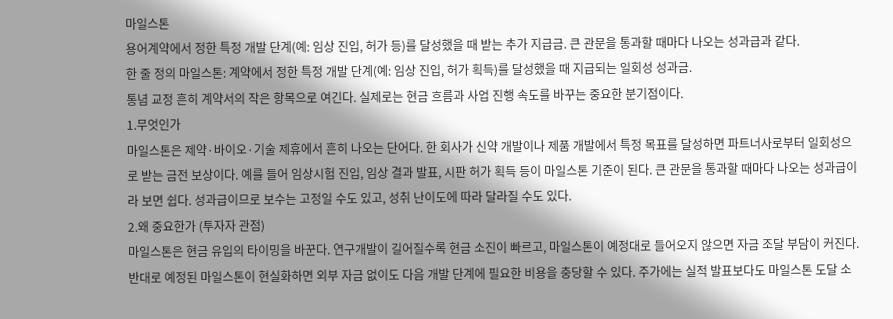마일스톤
용어계약에서 정한 특정 개발 단계(예: 임상 진입, 허가 등)를 달성했을 때 받는 추가 지급금. 큰 관문을 통과할 때마다 나오는 성과급과 같다.
한 줄 정의 마일스톤: 계약에서 정한 특정 개발 단계(예: 임상 진입, 허가 획득)를 달성했을 때 지급되는 일회성 성과금.
통념 교정 흔히 계약서의 작은 항목으로 여긴다. 실제로는 현금 흐름과 사업 진행 속도를 바꾸는 중요한 분기점이다.
1.무엇인가
마일스톤은 제약·바이오·기술 제휴에서 흔히 나오는 단어다. 한 회사가 신약 개발이나 제품 개발에서 특정 목표를 달성하면 파트너사로부터 일회성으로 받는 금전 보상이다. 예를 들어 임상시험 진입, 임상 결과 발표, 시판 허가 획득 등이 마일스톤 기준이 된다. 큰 관문을 통과할 때마다 나오는 성과급이라 보면 쉽다. 성과급이므로 보수는 고정일 수도 있고, 성취 난이도에 따라 달라질 수도 있다.
2.왜 중요한가 (투자자 관점)
마일스톤은 현금 유입의 타이밍을 바꾼다. 연구개발이 길어질수록 현금 소진이 빠르고, 마일스톤이 예정대로 들어오지 않으면 자금 조달 부담이 커진다. 반대로 예정된 마일스톤이 현실화하면 외부 자금 없이도 다음 개발 단계에 필요한 비용을 충당할 수 있다. 주가에는 실적 발표보다도 마일스톤 도달 소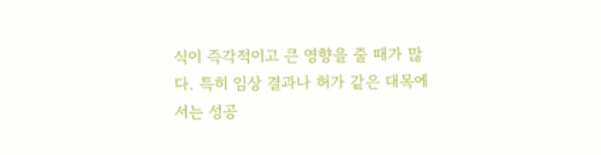식이 즉각적이고 큰 영향을 줄 때가 많다. 특히 임상 결과나 허가 같은 대목에서는 성공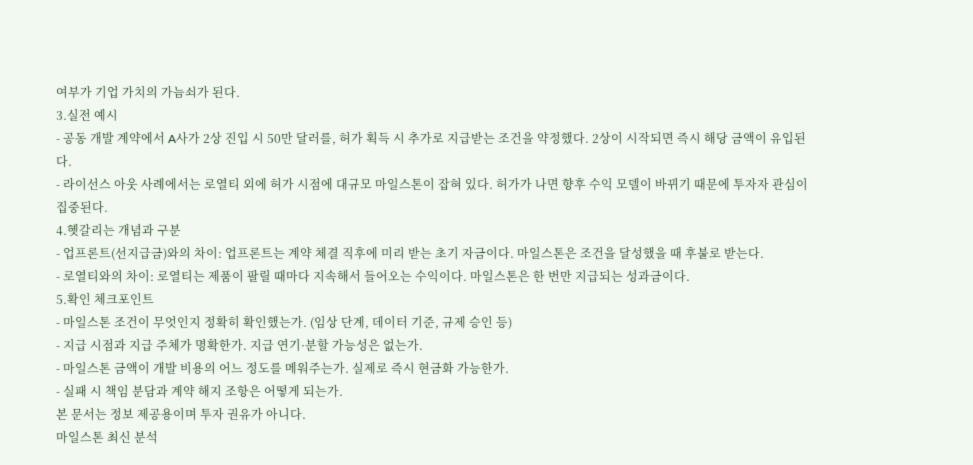여부가 기업 가치의 가늠쇠가 된다.
3.실전 예시
- 공동 개발 계약에서 A사가 2상 진입 시 50만 달러를, 허가 획득 시 추가로 지급받는 조건을 약정했다. 2상이 시작되면 즉시 해당 금액이 유입된다.
- 라이선스 아웃 사례에서는 로열티 외에 허가 시점에 대규모 마일스톤이 잡혀 있다. 허가가 나면 향후 수익 모델이 바뀌기 때문에 투자자 관심이 집중된다.
4.헷갈리는 개념과 구분
- 업프론트(선지급금)와의 차이: 업프론트는 계약 체결 직후에 미리 받는 초기 자금이다. 마일스톤은 조건을 달성했을 때 후불로 받는다.
- 로열티와의 차이: 로열티는 제품이 팔릴 때마다 지속해서 들어오는 수익이다. 마일스톤은 한 번만 지급되는 성과금이다.
5.확인 체크포인트
- 마일스톤 조건이 무엇인지 정확히 확인했는가. (임상 단계, 데이터 기준, 규제 승인 등)
- 지급 시점과 지급 주체가 명확한가. 지급 연기·분할 가능성은 없는가.
- 마일스톤 금액이 개발 비용의 어느 정도를 메워주는가. 실제로 즉시 현금화 가능한가.
- 실패 시 책임 분담과 계약 해지 조항은 어떻게 되는가.
본 문서는 정보 제공용이며 투자 권유가 아니다.
마일스톤 최신 분석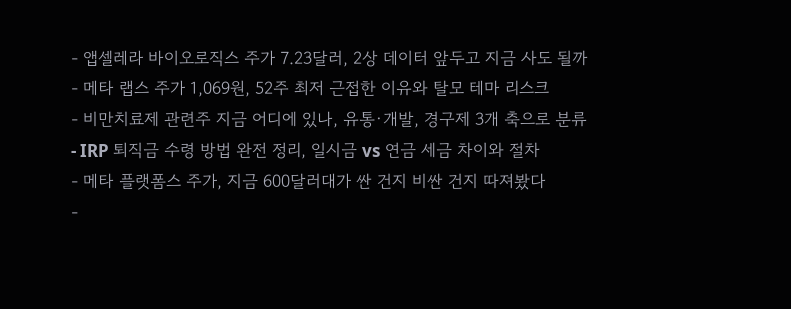- 앱셀레라 바이오로직스 주가 7.23달러, 2상 데이터 앞두고 지금 사도 될까
- 메타 랩스 주가 1,069원, 52주 최저 근접한 이유와 탈모 테마 리스크
- 비만치료제 관련주 지금 어디에 있나, 유통·개발, 경구제 3개 축으로 분류
- IRP 퇴직금 수령 방법 완전 정리, 일시금 vs 연금 세금 차이와 절차
- 메타 플랫폼스 주가, 지금 600달러대가 싼 건지 비싼 건지 따져봤다
-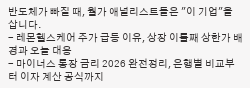반도체가 빠질 때, 월가 애널리스트들은 "이 기업"을 삽니다.
- 레몬헬스케어 주가 급등 이유, 상장 이틀째 상한가 배경과 오늘 대응
- 마이너스 통장 금리 2026 완전정리, 은행별 비교부터 이자 계산 공식까지